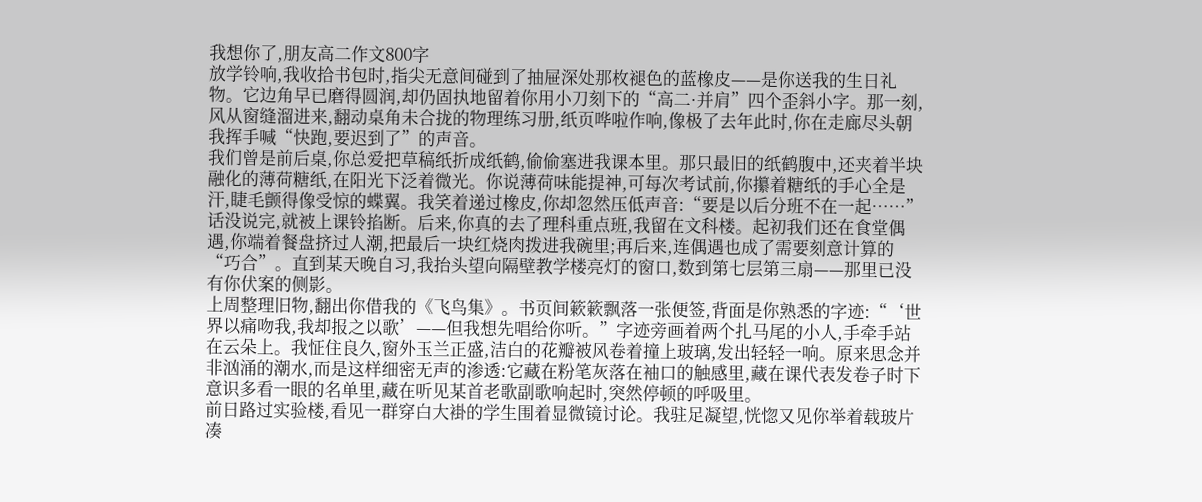我想你了,朋友高二作文800字
放学铃响,我收拾书包时,指尖无意间碰到了抽屉深处那枚褪色的蓝橡皮——是你送我的生日礼物。它边角早已磨得圆润,却仍固执地留着你用小刀刻下的“高二·并肩”四个歪斜小字。那一刻,风从窗缝溜进来,翻动桌角未合拢的物理练习册,纸页哗啦作响,像极了去年此时,你在走廊尽头朝我挥手喊“快跑,要迟到了”的声音。
我们曾是前后桌,你总爱把草稿纸折成纸鹤,偷偷塞进我课本里。那只最旧的纸鹤腹中,还夹着半块融化的薄荷糖纸,在阳光下泛着微光。你说薄荷味能提神,可每次考试前,你攥着糖纸的手心全是汗,睫毛颤得像受惊的蝶翼。我笑着递过橡皮,你却忽然压低声音:“要是以后分班不在一起……”话没说完,就被上课铃掐断。后来,你真的去了理科重点班,我留在文科楼。起初我们还在食堂偶遇,你端着餐盘挤过人潮,把最后一块红烧肉拨进我碗里;再后来,连偶遇也成了需要刻意计算的“巧合”。直到某天晚自习,我抬头望向隔壁教学楼亮灯的窗口,数到第七层第三扇——那里已没有你伏案的侧影。
上周整理旧物,翻出你借我的《飞鸟集》。书页间簌簌飘落一张便签,背面是你熟悉的字迹:“‘世界以痛吻我,我却报之以歌’——但我想先唱给你听。”字迹旁画着两个扎马尾的小人,手牵手站在云朵上。我怔住良久,窗外玉兰正盛,洁白的花瓣被风卷着撞上玻璃,发出轻轻一响。原来思念并非汹涌的潮水,而是这样细密无声的渗透:它藏在粉笔灰落在袖口的触感里,藏在课代表发卷子时下意识多看一眼的名单里,藏在听见某首老歌副歌响起时,突然停顿的呼吸里。
前日路过实验楼,看见一群穿白大褂的学生围着显微镜讨论。我驻足凝望,恍惚又见你举着载玻片凑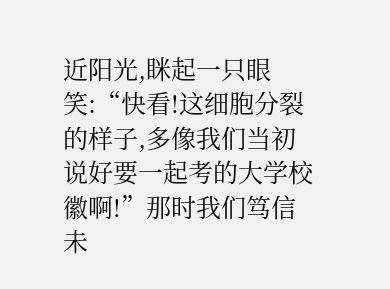近阳光,眯起一只眼笑:“快看!这细胞分裂的样子,多像我们当初说好要一起考的大学校徽啊!”那时我们笃信未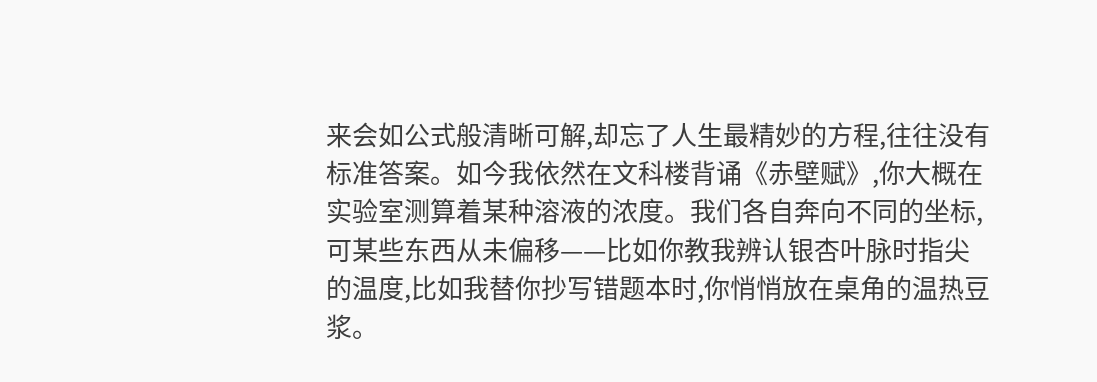来会如公式般清晰可解,却忘了人生最精妙的方程,往往没有标准答案。如今我依然在文科楼背诵《赤壁赋》,你大概在实验室测算着某种溶液的浓度。我们各自奔向不同的坐标,可某些东西从未偏移——比如你教我辨认银杏叶脉时指尖的温度,比如我替你抄写错题本时,你悄悄放在桌角的温热豆浆。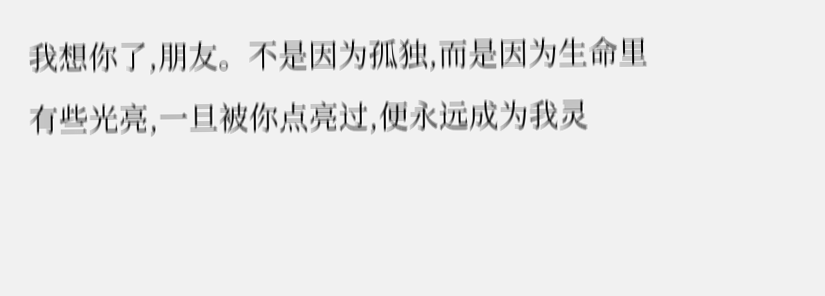我想你了,朋友。不是因为孤独,而是因为生命里有些光亮,一旦被你点亮过,便永远成为我灵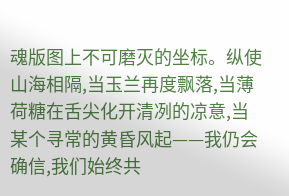魂版图上不可磨灭的坐标。纵使山海相隔,当玉兰再度飘落,当薄荷糖在舌尖化开清冽的凉意,当某个寻常的黄昏风起——我仍会确信,我们始终共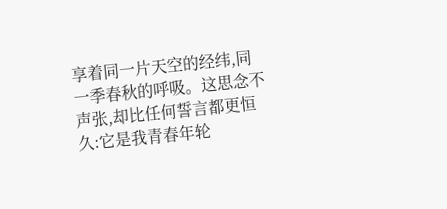享着同一片天空的经纬,同一季春秋的呼吸。这思念不声张,却比任何誓言都更恒久:它是我青春年轮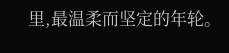里,最温柔而坚定的年轮。